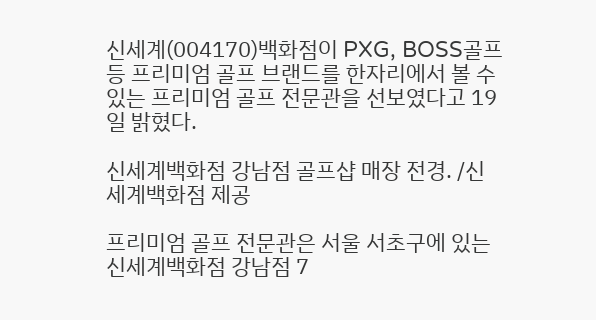신세계(004170)백화점이 PXG, BOSS골프 등 프리미엄 골프 브랜드를 한자리에서 볼 수 있는 프리미엄 골프 전문관을 선보였다고 19일 밝혔다.

신세계백화점 강남점 골프샵 매장 전경. /신세계백화점 제공

프리미엄 골프 전문관은 서울 서초구에 있는 신세계백화점 강남점 7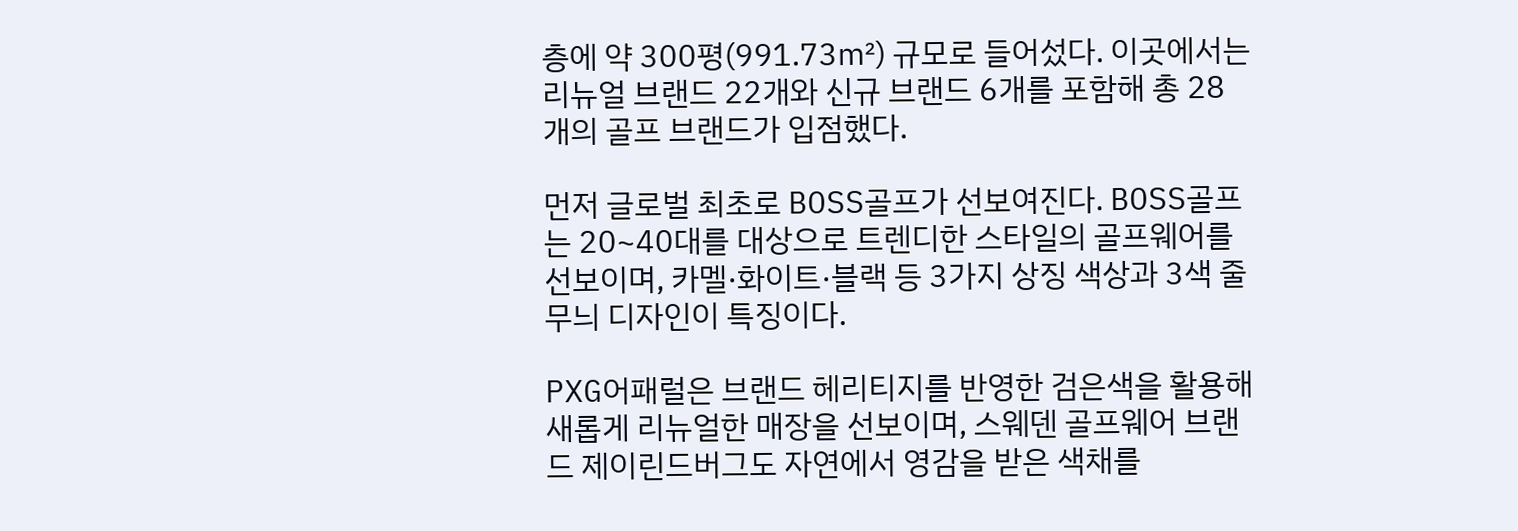층에 약 300평(991.73㎡) 규모로 들어섰다. 이곳에서는 리뉴얼 브랜드 22개와 신규 브랜드 6개를 포함해 총 28개의 골프 브랜드가 입점했다.

먼저 글로벌 최초로 BOSS골프가 선보여진다. BOSS골프는 20~40대를 대상으로 트렌디한 스타일의 골프웨어를 선보이며, 카멜·화이트·블랙 등 3가지 상징 색상과 3색 줄무늬 디자인이 특징이다.

PXG어패럴은 브랜드 헤리티지를 반영한 검은색을 활용해 새롭게 리뉴얼한 매장을 선보이며, 스웨덴 골프웨어 브랜드 제이린드버그도 자연에서 영감을 받은 색채를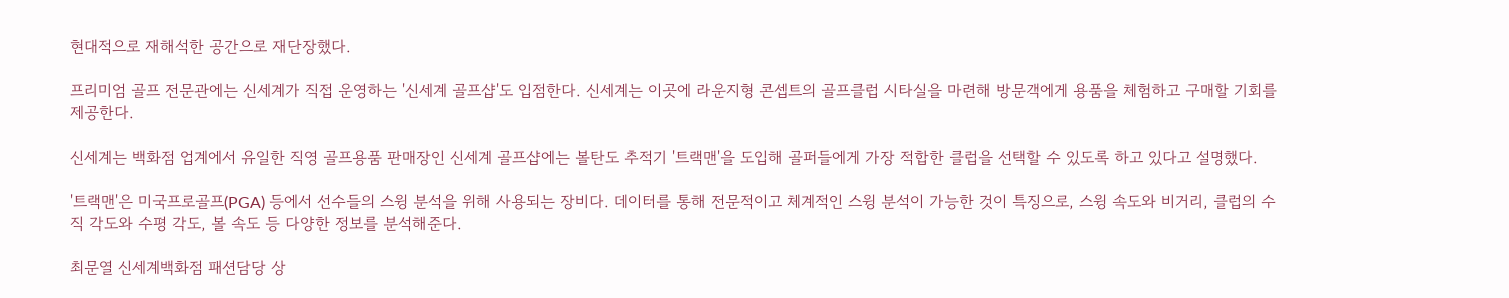현대적으로 재해석한 공간으로 재단장했다.

프리미엄 골프 전문관에는 신세계가 직접 운영하는 '신세계 골프샵'도 입점한다. 신세계는 이곳에 라운지형 콘셉트의 골프클럽 시타실을 마련해 방문객에게 용품을 체험하고 구매할 기회를 제공한다.

신세계는 백화점 업계에서 유일한 직영 골프용품 판매장인 신세계 골프샵에는 볼탄도 추적기 '트랙맨'을 도입해 골퍼들에게 가장 적합한 클럽을 선택할 수 있도록 하고 있다고 설명했다.

'트랙맨'은 미국프로골프(PGA) 등에서 선수들의 스윙 분석을 위해 사용되는 장비다. 데이터를 통해 전문적이고 체계적인 스윙 분석이 가능한 것이 특징으로, 스윙 속도와 비거리, 클럽의 수직 각도와 수평 각도, 볼 속도 등 다양한 정보를 분석해준다.

최문열 신세계백화점 패션담당 상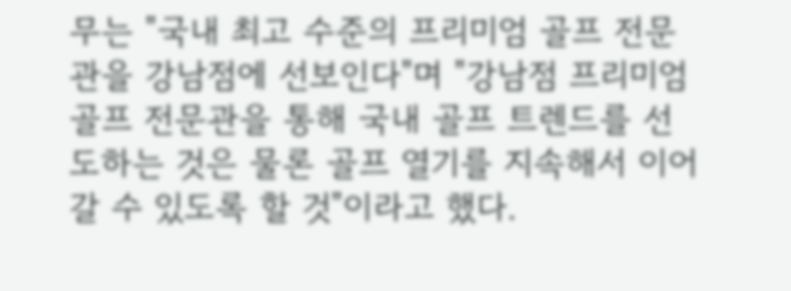무는 "국내 최고 수준의 프리미엄 골프 전문관을 강남점에 선보인다"며 "강남점 프리미엄 골프 전문관을 통해 국내 골프 트렌드를 선도하는 것은 물론 골프 열기를 지속해서 이어갈 수 있도록 할 것"이라고 했다.